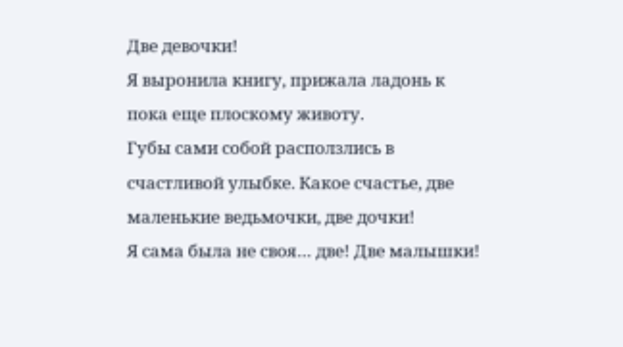Две девочки!
Я выронила книгу, прижала ладонь к пока еще плоскому животу.
Губы сами собой расползлись в счастливой улыбке. Какое счастье, две маленькие ведьмочки, две дочки!
Я сама была не своя… две! Две малышки!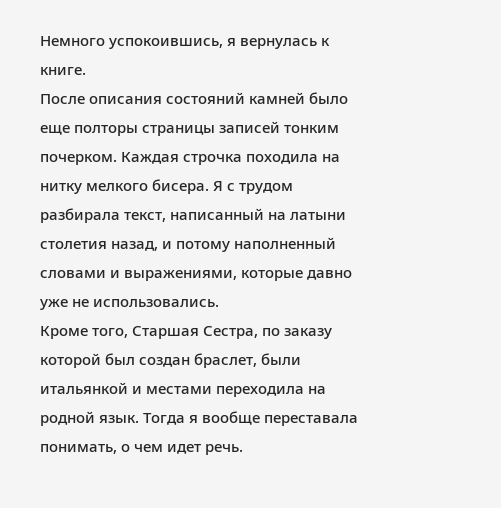Немного успокоившись, я вернулась к книге.
После описания состояний камней было еще полторы страницы записей тонким почерком. Каждая строчка походила на нитку мелкого бисера. Я с трудом разбирала текст, написанный на латыни столетия назад, и потому наполненный словами и выражениями, которые давно уже не использовались.
Кроме того, Старшая Сестра, по заказу которой был создан браслет, были итальянкой и местами переходила на родной язык. Тогда я вообще переставала понимать, о чем идет речь.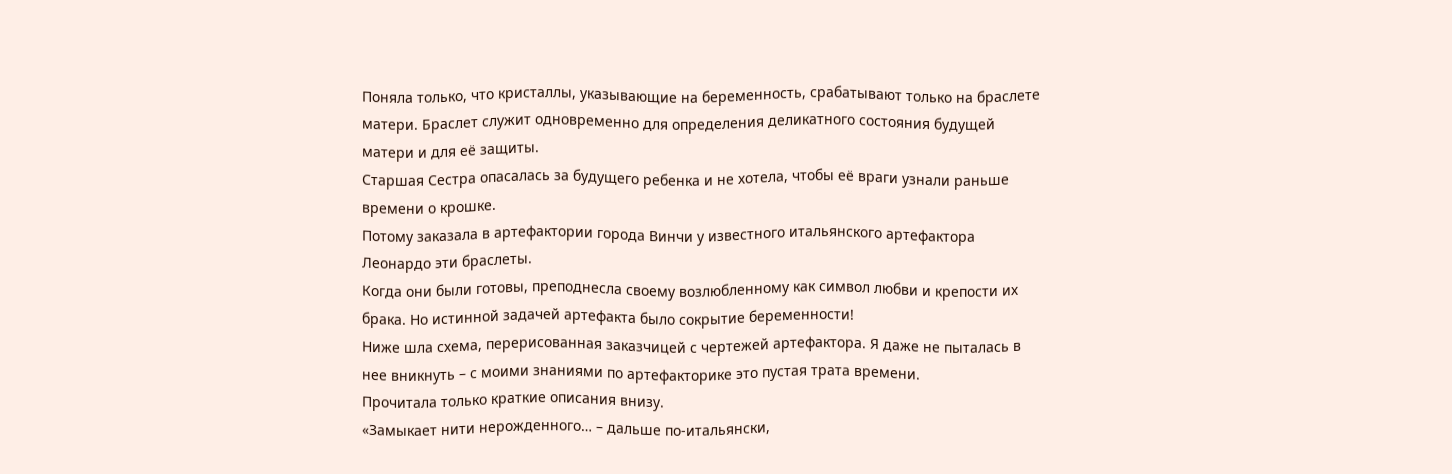Поняла только, что кристаллы, указывающие на беременность, срабатывают только на браслете матери. Браслет служит одновременно для определения деликатного состояния будущей матери и для её защиты.
Старшая Сестра опасалась за будущего ребенка и не хотела, чтобы её враги узнали раньше времени о крошке.
Потому заказала в артефактории города Винчи у известного итальянского артефактора Леонардо эти браслеты.
Когда они были готовы, преподнесла своему возлюбленному как символ любви и крепости их брака. Но истинной задачей артефакта было сокрытие беременности!
Ниже шла схема, перерисованная заказчицей с чертежей артефактора. Я даже не пыталась в нее вникнуть – с моими знаниями по артефакторике это пустая трата времени.
Прочитала только краткие описания внизу.
«Замыкает нити нерожденного… – дальше по-итальянски,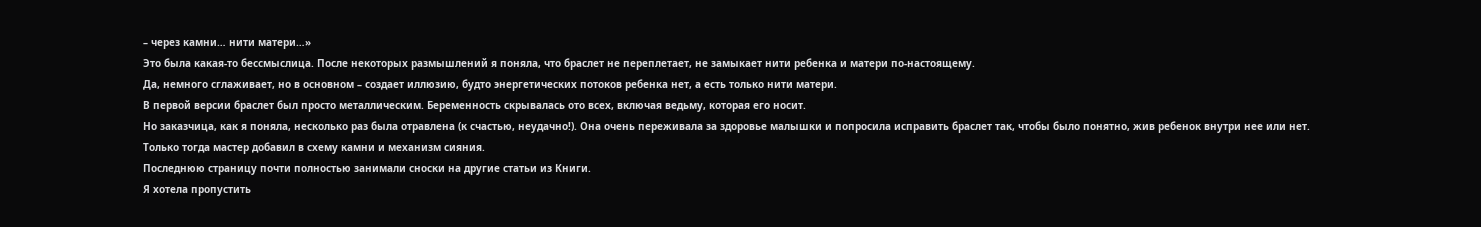– через камни… нити матери…»
Это была какая-то бессмыслица. После некоторых размышлений я поняла, что браслет не переплетает, не замыкает нити ребенка и матери по-настоящему.
Да, немного сглаживает, но в основном – создает иллюзию, будто энергетических потоков ребенка нет, а есть только нити матери.
В первой версии браслет был просто металлическим. Беременность скрывалась ото всех, включая ведьму, которая его носит.
Но заказчица, как я поняла, несколько раз была отравлена (к счастью, неудачно!). Она очень переживала за здоровье малышки и попросила исправить браслет так, чтобы было понятно, жив ребенок внутри нее или нет.
Только тогда мастер добавил в схему камни и механизм сияния.
Последнюю страницу почти полностью занимали сноски на другие статьи из Книги.
Я хотела пропустить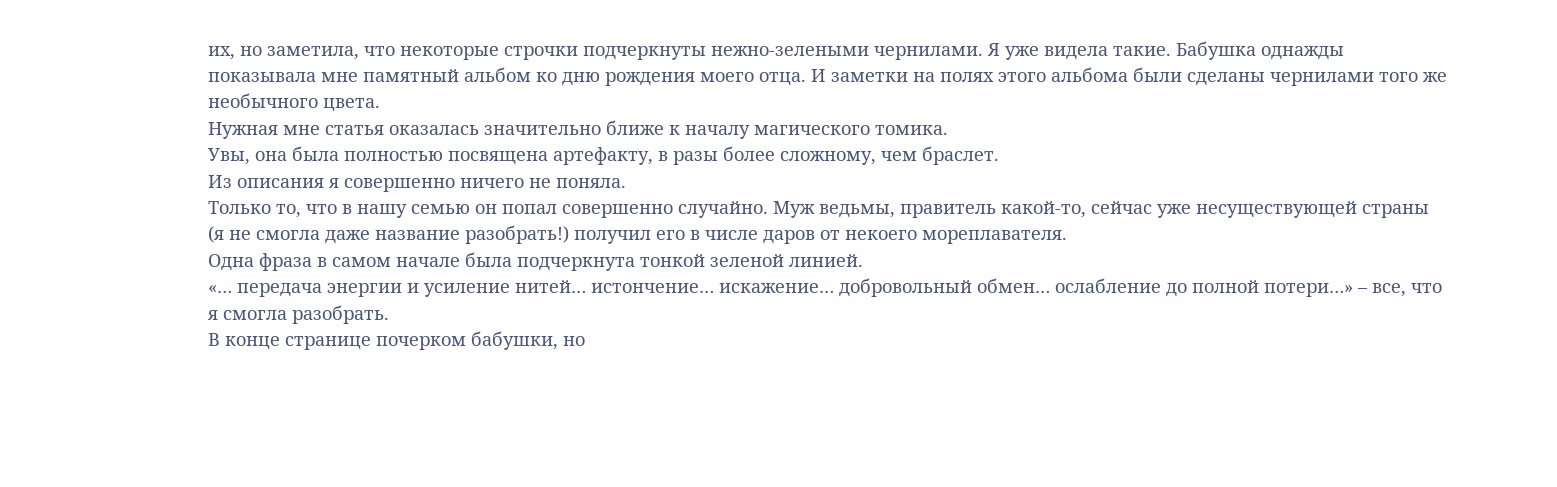их, но заметила, что некоторые строчки подчеркнуты нежно-зелеными чернилами. Я уже видела такие. Бабушка однажды показывала мне памятный альбом ко дню рождения моего отца. И заметки на полях этого альбома были сделаны чернилами того же необычного цвета.
Нужная мне статья оказалась значительно ближе к началу магического томика.
Увы, она была полностью посвящена артефакту, в разы более сложному, чем браслет.
Из описания я совершенно ничего не поняла.
Только то, что в нашу семью он попал совершенно случайно. Муж ведьмы, правитель какой-то, сейчас уже несуществующей страны (я не смогла даже название разобрать!) получил его в числе даров от некоего мореплавателя.
Одна фраза в самом начале была подчеркнута тонкой зеленой линией.
«… передача энергии и усиление нитей… истончение… искажение… добровольный обмен… ослабление до полной потери…» – все, что я смогла разобрать.
В конце странице почерком бабушки, но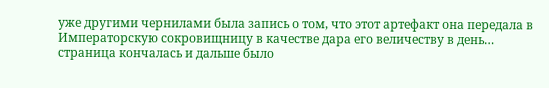уже другими чернилами была запись о том, что этот артефакт она передала в Императорскую сокровищницу в качестве дара его величеству в день… страница кончалась и дальше было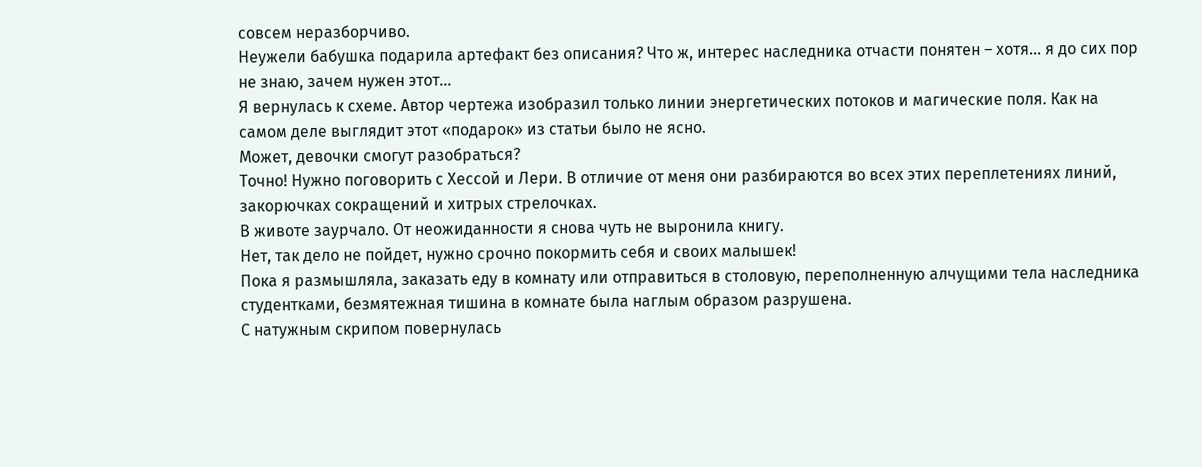совсем неразборчиво.
Неужели бабушка подарила артефакт без описания? Что ж, интерес наследника отчасти понятен – хотя… я до сих пор не знаю, зачем нужен этот…
Я вернулась к схеме. Автор чертежа изобразил только линии энергетических потоков и магические поля. Как на самом деле выглядит этот «подарок» из статьи было не ясно.
Может, девочки смогут разобраться?
Точно! Нужно поговорить с Хессой и Лери. В отличие от меня они разбираются во всех этих переплетениях линий, закорючках сокращений и хитрых стрелочках.
В животе заурчало. От неожиданности я снова чуть не выронила книгу.
Нет, так дело не пойдет, нужно срочно покормить себя и своих малышек!
Пока я размышляла, заказать еду в комнату или отправиться в столовую, переполненную алчущими тела наследника студентками, безмятежная тишина в комнате была наглым образом разрушена.
С натужным скрипом повернулась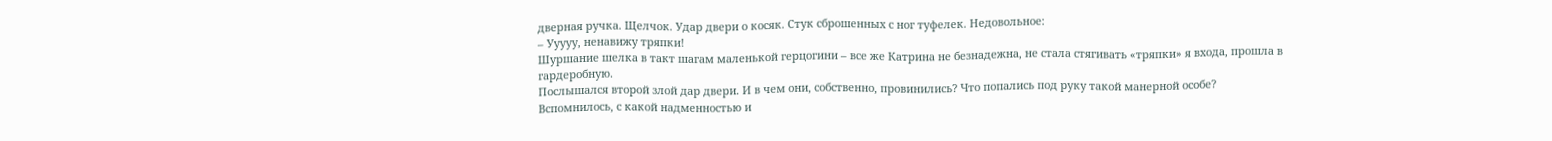дверная ручка. Щелчок. Удар двери о косяк. Стук сброшенных с ног туфелек. Недовольное:
– Ууууу, ненавижу тряпки!
Шуршание шелка в такт шагам маленькой герцогини – все же Катрина не безнадежна, не стала стягивать «тряпки» я входа, прошла в гардеробную.
Послышался второй злой дар двери. И в чем они, собственно, провинились? Что попались под руку такой манерной особе?
Вспомнилось, с какой надменностью и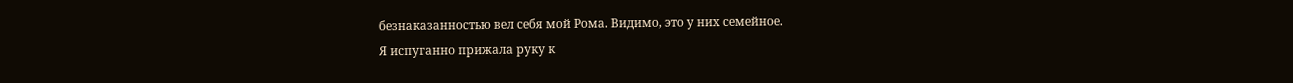безнаказанностью вел себя мой Рома. Видимо, это у них семейное.
Я испуганно прижала руку к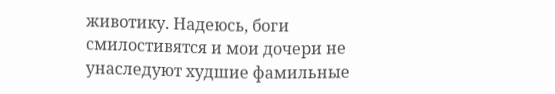животику. Надеюсь, боги смилостивятся и мои дочери не унаследуют худшие фамильные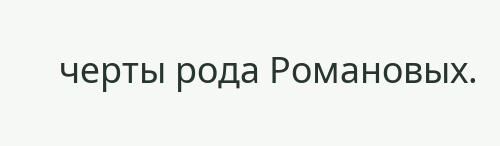черты рода Романовых.